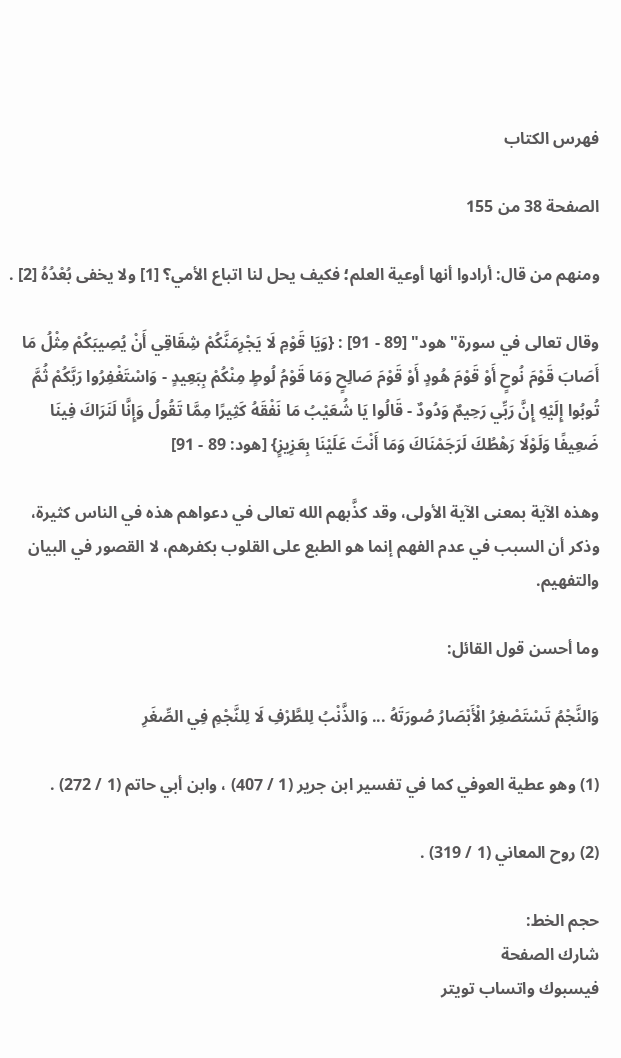فهرس الكتاب

الصفحة 38 من 155

ومنهم من قال: أرادوا أنها أوعية العلم؛ فكيف يحل لنا اتباع الأمي؟ [1] ولا يخفى بُعْدُهُ [2] .

وقال تعالى في سورة"هود" [89 - 91] : {وَيَا قَوْمِ لَا يَجْرِمَنَّكُمْ شِقَاقِي أَنْ يُصِيبَكُمْ مِثْلُ مَا أَصَابَ قَوْمَ نُوحٍ أَوْ قَوْمَ هُودٍ أَوْ قَوْمَ صَالِحٍ وَمَا قَوْمُ لُوطٍ مِنْكُمْ بِبَعِيدٍ - وَاسْتَغْفِرُوا رَبَّكُمْ ثُمَّ تُوبُوا إِلَيْهِ إِنَّ رَبِّي رَحِيمٌ وَدُودٌ - قَالُوا يَا شُعَيْبُ مَا نَفْقَهُ كَثِيرًا مِمَّا تَقُولُ وَإِنَّا لَنَرَاكَ فِينَا ضَعِيفًا وَلَوْلَا رَهْطُكَ لَرَجَمْنَاكَ وَمَا أَنْتَ عَلَيْنَا بِعَزِيزٍ} [هود: 89 - 91]

وهذه الآية بمعنى الآية الأولى، وقد كذَّبهم الله تعالى في دعواهم هذه في الناس كثيرة، وذكر أن السبب في عدم الفهم إنما هو الطبع على القلوب بكفرهم، لا القصور في البيان والتفهيم.

وما أحسن قول القائل:

وَالنَّجْمُ تَسْتَصْغِرُ الْأَبْصَارُ صُورَتَهُ ... وَالذَّنْبُ لِلطَّرْفِ لَا لِلنَّجْمِ فِي الصِّغَرِ

(1) وهو عطية العوفي كما في تفسير ابن جرير (1 / 407) ، وابن أبي حاتم (1 / 272) .

(2) روح المعاني (1 / 319) .

حجم الخط:
شارك الصفحة
فيسبوك واتساب تويتر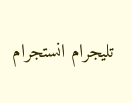تليجرام انستجرام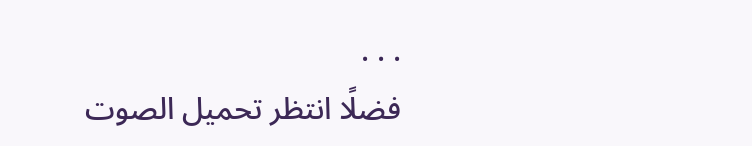. . .
فضلًا انتظر تحميل الصوت